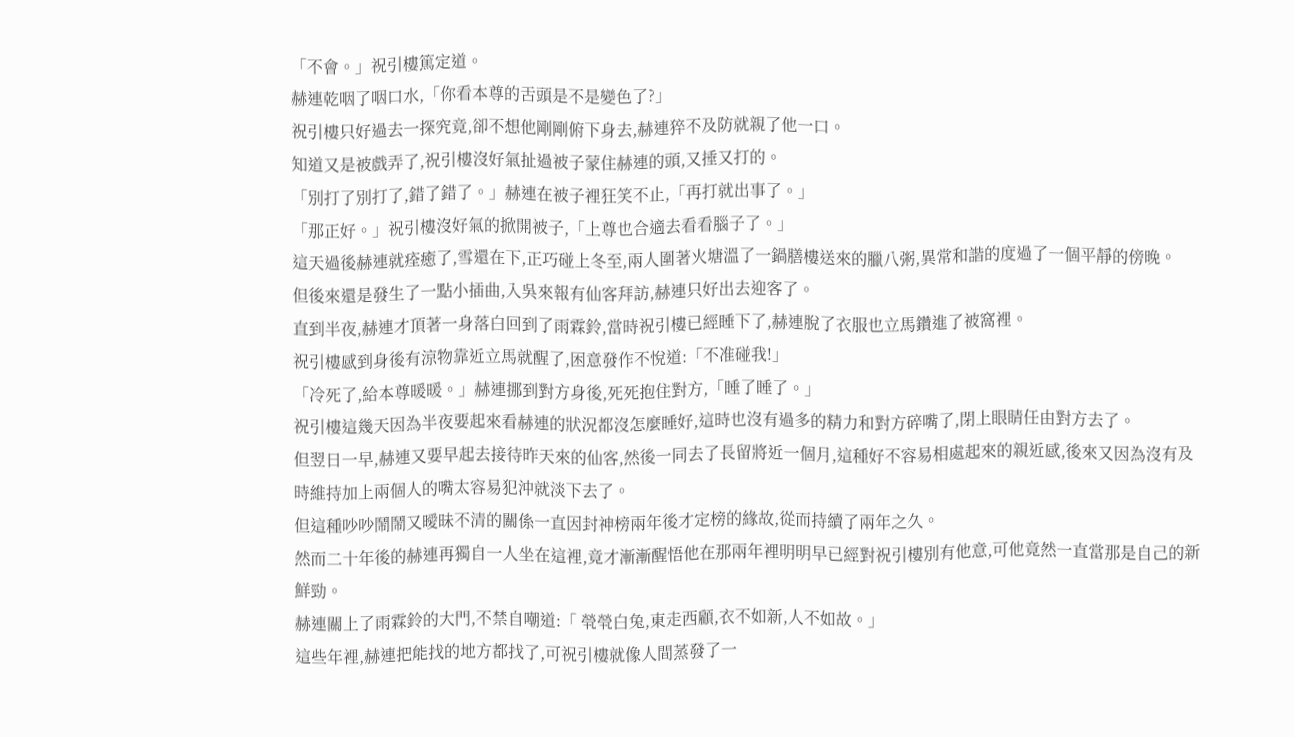「不會。」祝引樓篤定道。
赫連乾咽了咽口水,「你看本尊的舌頭是不是變色了?」
祝引樓只好過去一探究竟,卻不想他剛剛俯下身去,赫連猝不及防就親了他一口。
知道又是被戲弄了,祝引樓沒好氣扯過被子蒙住赫連的頭,又捶又打的。
「別打了別打了,錯了錯了。」赫連在被子裡狂笑不止,「再打就出事了。」
「那正好。」祝引樓沒好氣的掀開被子,「上尊也合適去看看腦子了。」
這天過後赫連就痊癒了,雪還在下,正巧碰上冬至,兩人圍著火塘溫了一鍋膳樓送來的臘八粥,異常和諧的度過了一個平靜的傍晚。
但後來還是發生了一點小插曲,入吳來報有仙客拜訪,赫連只好出去迎客了。
直到半夜,赫連才頂著一身落白回到了雨霖鈴,當時祝引樓已經睡下了,赫連脫了衣服也立馬鑽進了被窩裡。
祝引樓感到身後有涼物靠近立馬就醒了,困意發作不悅道:「不准碰我!」
「冷死了,給本尊暖暖。」赫連挪到對方身後,死死抱住對方,「睡了睡了。」
祝引樓這幾天因為半夜要起來看赫連的狀況都沒怎麼睡好,這時也沒有過多的精力和對方碎嘴了,閉上眼睛任由對方去了。
但翌日一早,赫連又要早起去接待昨天來的仙客,然後一同去了長留將近一個月,這種好不容易相處起來的親近感,後來又因為沒有及時維持加上兩個人的嘴太容易犯沖就淡下去了。
但這種吵吵鬧鬧又曖昧不清的關係一直因封神榜兩年後才定榜的緣故,從而持續了兩年之久。
然而二十年後的赫連再獨自一人坐在這裡,竟才漸漸醒悟他在那兩年裡明明早已經對祝引樓別有他意,可他竟然一直當那是自己的新鮮勁。
赫連關上了雨霖鈴的大門,不禁自嘲道:「 煢煢白兔,東走西顧,衣不如新,人不如故。」
這些年裡,赫連把能找的地方都找了,可祝引樓就像人間蒸發了一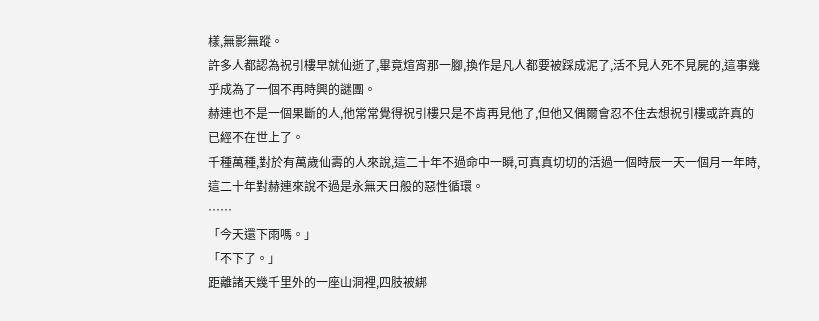樣,無影無蹤。
許多人都認為祝引樓早就仙逝了,畢竟煊宵那一腳,換作是凡人都要被踩成泥了,活不見人死不見屍的,這事幾乎成為了一個不再時興的謎團。
赫連也不是一個果斷的人,他常常覺得祝引樓只是不肯再見他了,但他又偶爾會忍不住去想祝引樓或許真的已經不在世上了。
千種萬種,對於有萬歲仙壽的人來說,這二十年不過命中一瞬,可真真切切的活過一個時辰一天一個月一年時,這二十年對赫連來說不過是永無天日般的惡性循環。
……
「今天還下雨嗎。」
「不下了。」
距離諸天幾千里外的一座山洞裡,四肢被綁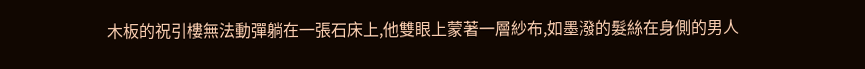木板的祝引樓無法動彈躺在一張石床上,他雙眼上蒙著一層紗布,如墨潑的髮絲在身側的男人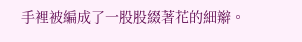手裡被編成了一股股綴著花的細辮。